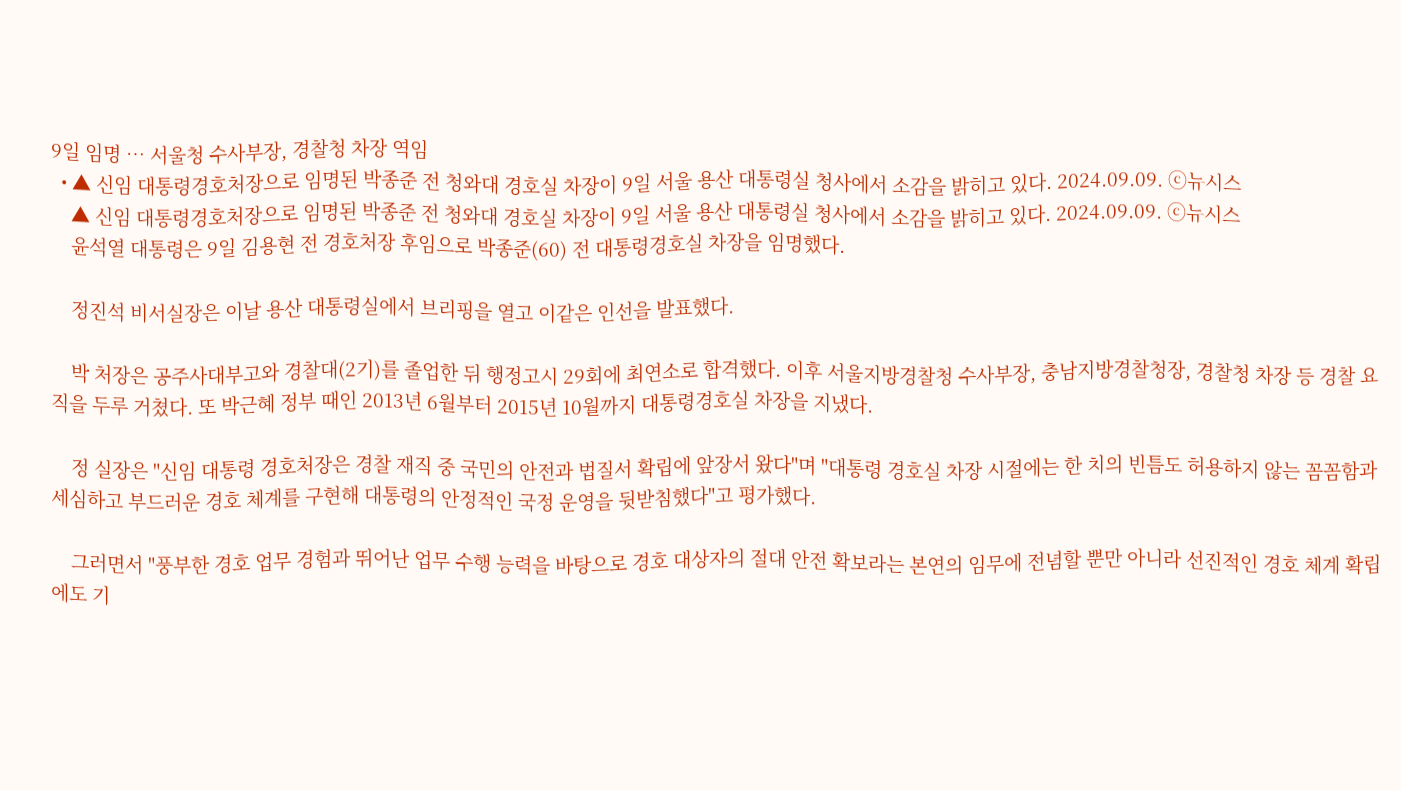9일 임명 … 서울청 수사부장, 경찰청 차장 역임
  • ▲ 신임 대통령경호처장으로 임명된 박종준 전 청와대 경호실 차장이 9일 서울 용산 대통령실 청사에서 소감을 밝히고 있다. 2024.09.09. ⓒ뉴시스
    ▲ 신임 대통령경호처장으로 임명된 박종준 전 청와대 경호실 차장이 9일 서울 용산 대통령실 청사에서 소감을 밝히고 있다. 2024.09.09. ⓒ뉴시스
    윤석열 대통령은 9일 김용현 전 경호처장 후임으로 박종준(60) 전 대통령경호실 차장을 임명했다.

    정진석 비서실장은 이날 용산 대통령실에서 브리핑을 열고 이같은 인선을 발표했다.

    박 처장은 공주사대부고와 경찰대(2기)를 졸업한 뒤 행정고시 29회에 최연소로 합격했다. 이후 서울지방경찰청 수사부장, 충남지방경찰청장, 경찰청 차장 등 경찰 요직을 두루 거쳤다. 또 박근혜 정부 때인 2013년 6월부터 2015년 10월까지 대통령경호실 차장을 지냈다.

    정 실장은 "신임 대통령 경호처장은 경찰 재직 중 국민의 안전과 법질서 확립에 앞장서 왔다"며 "대통령 경호실 차장 시절에는 한 치의 빈틈도 허용하지 않는 꼼꼼함과 세심하고 부드러운 경호 체계를 구현해 대통령의 안정적인 국정 운영을 뒷받침했다"고 평가했다.

    그러면서 "풍부한 경호 업무 경험과 뛰어난 업무 수행 능력을 바탕으로 경호 대상자의 절대 안전 확보라는 본연의 임무에 전념할 뿐만 아니라 선진적인 경호 체계 확립에도 기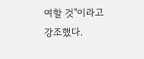여할 것"이라고 강조했다.